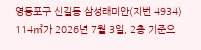영등포구 신길동 삼성래미안(지번 4934) 114㎡가 2026년 7월 3일, 2층 기준으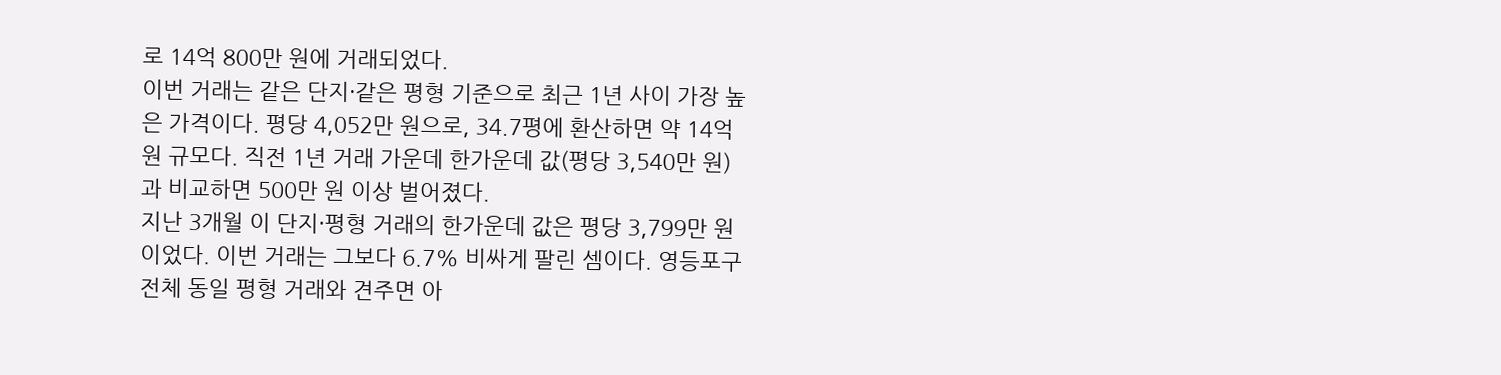로 14억 800만 원에 거래되었다.
이번 거래는 같은 단지·같은 평형 기준으로 최근 1년 사이 가장 높은 가격이다. 평당 4,052만 원으로, 34.7평에 환산하면 약 14억 원 규모다. 직전 1년 거래 가운데 한가운데 값(평당 3,540만 원)과 비교하면 500만 원 이상 벌어졌다.
지난 3개월 이 단지·평형 거래의 한가운데 값은 평당 3,799만 원이었다. 이번 거래는 그보다 6.7% 비싸게 팔린 셈이다. 영등포구 전체 동일 평형 거래와 견주면 아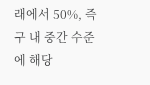래에서 50%, 즉 구 내 중간 수준에 해당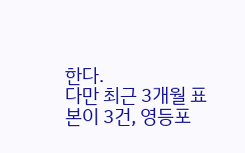한다.
다만 최근 3개월 표본이 3건, 영등포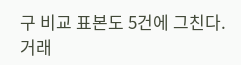구 비교 표본도 5건에 그친다. 거래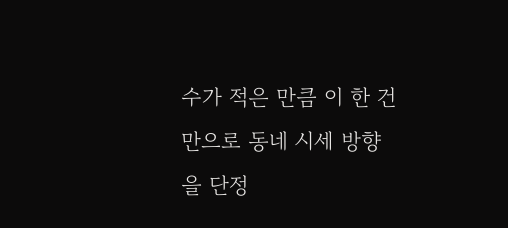수가 적은 만큼 이 한 건만으로 동네 시세 방향을 단정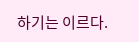하기는 이르다.